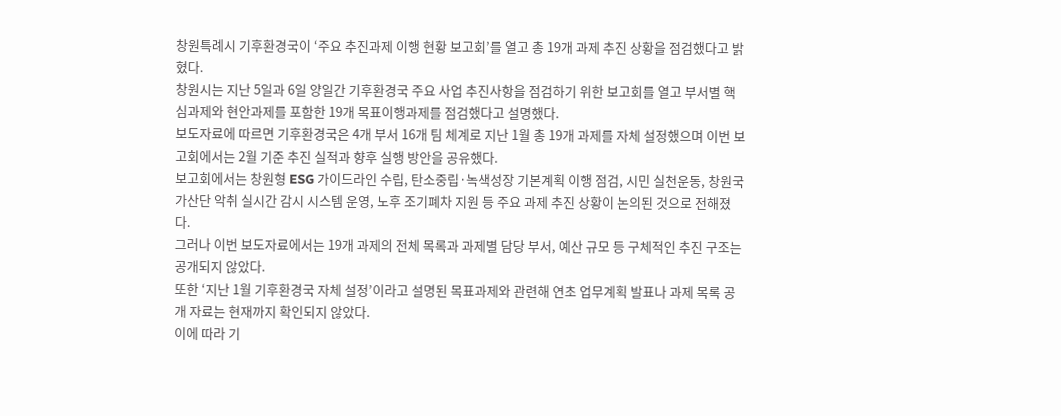창원특례시 기후환경국이 ‘주요 추진과제 이행 현황 보고회’를 열고 총 19개 과제 추진 상황을 점검했다고 밝혔다.
창원시는 지난 5일과 6일 양일간 기후환경국 주요 사업 추진사항을 점검하기 위한 보고회를 열고 부서별 핵심과제와 현안과제를 포함한 19개 목표이행과제를 점검했다고 설명했다.
보도자료에 따르면 기후환경국은 4개 부서 16개 팀 체계로 지난 1월 총 19개 과제를 자체 설정했으며 이번 보고회에서는 2월 기준 추진 실적과 향후 실행 방안을 공유했다.
보고회에서는 창원형 ESG 가이드라인 수립, 탄소중립·녹색성장 기본계획 이행 점검, 시민 실천운동, 창원국가산단 악취 실시간 감시 시스템 운영, 노후 조기폐차 지원 등 주요 과제 추진 상황이 논의된 것으로 전해졌다.
그러나 이번 보도자료에서는 19개 과제의 전체 목록과 과제별 담당 부서, 예산 규모 등 구체적인 추진 구조는 공개되지 않았다.
또한 ‘지난 1월 기후환경국 자체 설정’이라고 설명된 목표과제와 관련해 연초 업무계획 발표나 과제 목록 공개 자료는 현재까지 확인되지 않았다.
이에 따라 기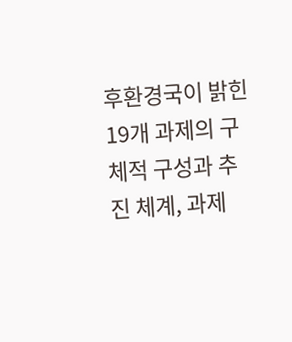후환경국이 밝힌 19개 과제의 구체적 구성과 추진 체계, 과제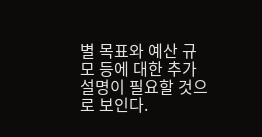별 목표와 예산 규모 등에 대한 추가 설명이 필요할 것으로 보인다.